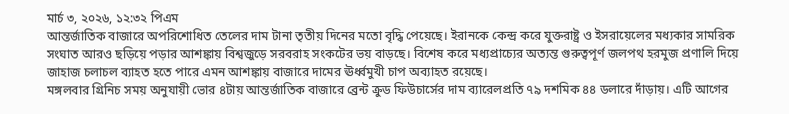মার্চ ৩, ২০২৬, ১২:৩২ পিএম
আন্তর্জাতিক বাজারে অপরিশোধিত তেলের দাম টানা তৃতীয় দিনের মতো বৃদ্ধি পেয়েছে। ইরানকে কেন্দ্র করে যুক্তরাষ্ট্র ও ইসরায়েলের মধ্যকার সামরিক সংঘাত আরও ছড়িয়ে পড়ার আশঙ্কায় বিশ্বজুড়ে সরবরাহ সংকটের ভয় বাড়ছে। বিশেষ করে মধ্যপ্রাচ্যের অত্যন্ত গুরুত্বপূর্ণ জলপথ হরমুজ প্রণালি দিয়ে জাহাজ চলাচল ব্যাহত হতে পারে এমন আশঙ্কায় বাজারে দামের ঊর্ধ্বমুখী চাপ অব্যাহত রয়েছে।
মঙ্গলবার গ্রিনিচ সময় অনুযায়ী ভোর ৪টায় আন্তর্জাতিক বাজারে ব্রেন্ট ক্রুড ফিউচার্সের দাম ব্যারেলপ্রতি ৭৯ দশমিক ৪৪ ডলারে দাঁড়ায়। এটি আগের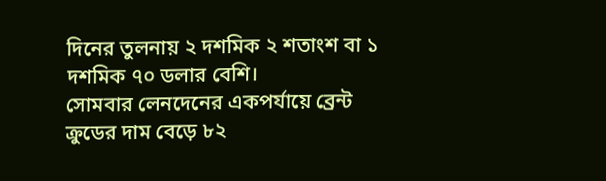দিনের তুলনায় ২ দশমিক ২ শতাংশ বা ১ দশমিক ৭০ ডলার বেশি।
সোমবার লেনদেনের একপর্যায়ে ব্রেন্ট ক্রুডের দাম বেড়ে ৮২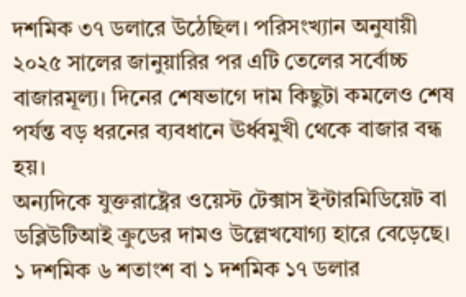দশমিক ৩৭ ডলারে উঠেছিল। পরিসংখ্যান অনুযায়ী ২০২৫ সালের জানুয়ারির পর এটি তেলের সর্বোচ্চ বাজারমূল্য। দিনের শেষভাগে দাম কিছুটা কমলেও শেষ পর্যন্ত বড় ধরনের ব্যবধানে ঊর্ধ্বমুখী থেকে বাজার বন্ধ হয়।
অন্যদিকে যুক্তরাষ্ট্রের ওয়েস্ট টেক্সাস ইন্টারমিডিয়েট বা ডব্লিউটিআই ক্রুডের দামও উল্লেখযোগ্য হারে বেড়েছে। ১ দশমিক ৬ শতাংশ বা ১ দশমিক ১৭ ডলার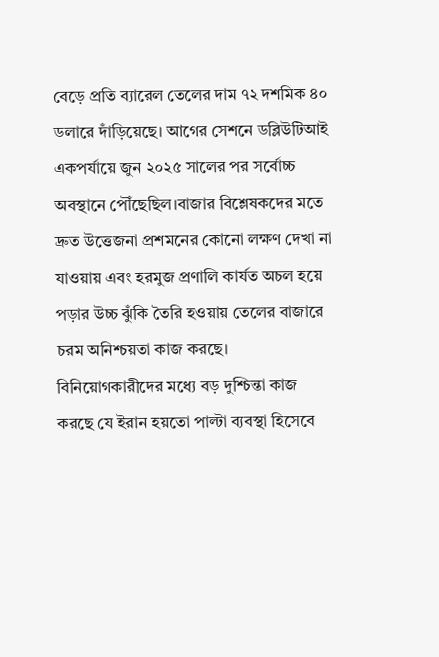বেড়ে প্রতি ব্যারেল তেলের দাম ৭২ দশমিক ৪০ ডলারে দাঁড়িয়েছে। আগের সেশনে ডব্লিউটিআই একপর্যায়ে জুন ২০২৫ সালের পর সর্বোচ্চ অবস্থানে পৌঁছেছিল।বাজার বিশ্লেষকদের মতে দ্রুত উত্তেজনা প্রশমনের কোনো লক্ষণ দেখা না যাওয়ায় এবং হরমুজ প্রণালি কার্যত অচল হয়ে পড়ার উচ্চ ঝুঁকি তৈরি হওয়ায় তেলের বাজারে চরম অনিশ্চয়তা কাজ করছে।
বিনিয়োগকারীদের মধ্যে বড় দুশ্চিন্তা কাজ করছে যে ইরান হয়তো পাল্টা ব্যবস্থা হিসেবে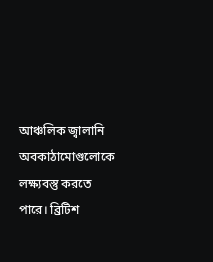আঞ্চলিক জ্বালানি অবকাঠামোগুলোকে লক্ষ্যবস্তু করতে পারে। ব্রিটিশ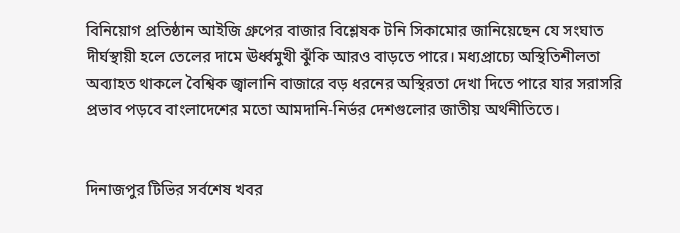বিনিয়োগ প্রতিষ্ঠান আইজি গ্রুপের বাজার বিশ্লেষক টনি সিকামোর জানিয়েছেন যে সংঘাত দীর্ঘস্থায়ী হলে তেলের দামে ঊর্ধ্বমুখী ঝুঁকি আরও বাড়তে পারে। মধ্যপ্রাচ্যে অস্থিতিশীলতা অব্যাহত থাকলে বৈশ্বিক জ্বালানি বাজারে বড় ধরনের অস্থিরতা দেখা দিতে পারে যার সরাসরি প্রভাব পড়বে বাংলাদেশের মতো আমদানি-নির্ভর দেশগুলোর জাতীয় অর্থনীতিতে।


দিনাজপুর টিভির সর্বশেষ খবর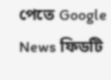পেতে Google News ফিডটি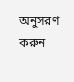অনুসরণ করুন